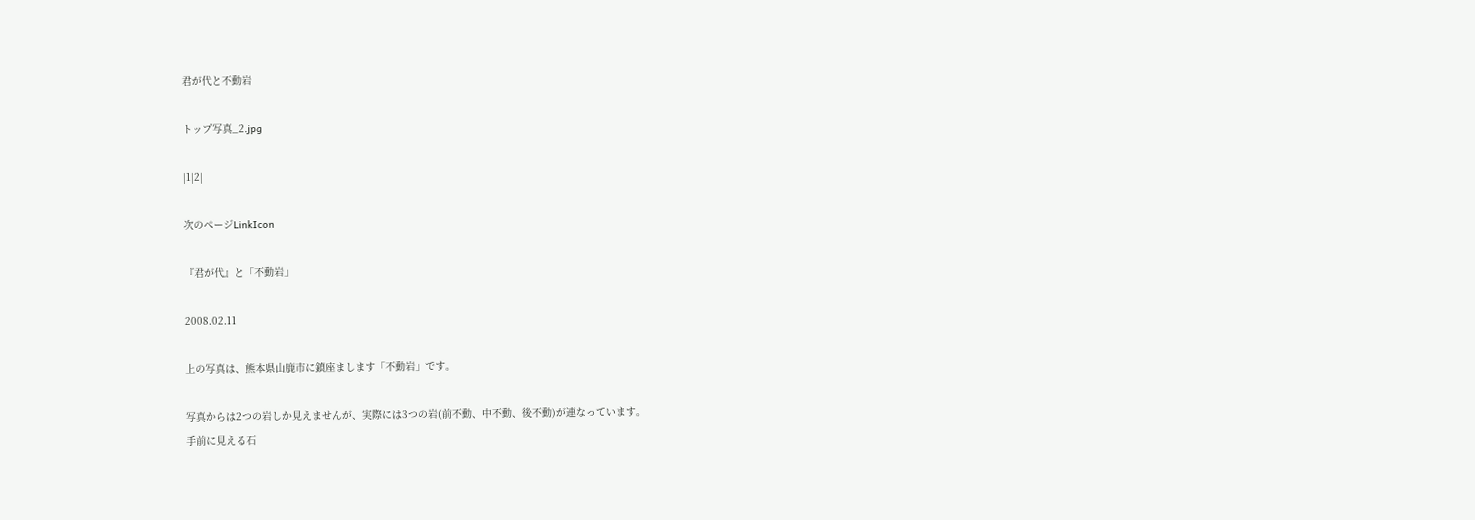君が代と不動岩

トップ写真_2.jpg

|1|2|

次のページLinkIcon

『君が代』と「不動岩」

2008.02.11

上の写真は、熊本県山鹿市に鎮座まします「不動岩」です。

写真からは2つの岩しか見えませんが、実際には3つの岩(前不動、中不動、後不動)が連なっています。
手前に見える石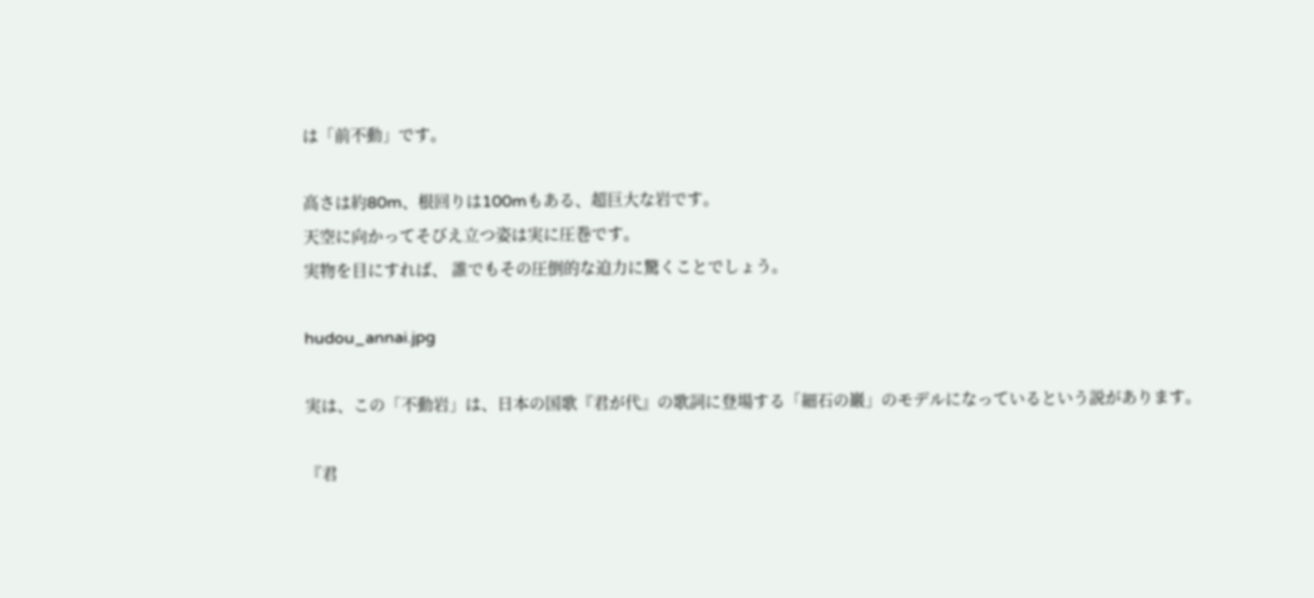は「前不動」です。

高さは約80m、根回りは100mもある、超巨大な岩です。
天空に向かってそびえ立つ姿は実に圧巻です。
実物を目にすれば、 誰でもその圧倒的な迫力に驚くことでしょう。

hudou_annai.jpg

実は、この「不動岩」は、日本の国歌『君が代』の歌詞に登場する「細石の巖」のモデルになっているという説があります。

『君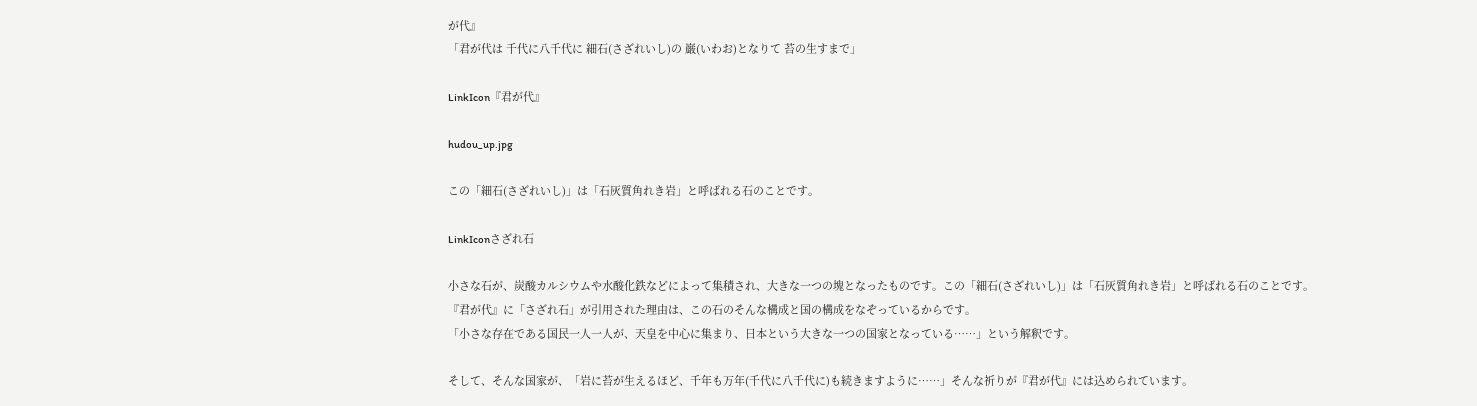が代』
「君が代は 千代に八千代に 細石(さざれいし)の 巌(いわお)となりて 苔の生すまで」

LinkIcon『君が代』

hudou_up.jpg

この「細石(さざれいし)」は「石灰質角れき岩」と呼ばれる石のことです。

LinkIconさざれ石

小さな石が、炭酸カルシウムや水酸化鉄などによって集積され、大きな一つの塊となったものです。この「細石(さざれいし)」は「石灰質角れき岩」と呼ばれる石のことです。
『君が代』に「さざれ石」が引用された理由は、この石のそんな構成と国の構成をなぞっているからです。
「小さな存在である国民一人一人が、天皇を中心に集まり、日本という大きな一つの国家となっている……」という解釈です。

そして、そんな国家が、「岩に苔が生えるほど、千年も万年(千代に八千代に)も続きますように……」そんな祈りが『君が代』には込められています。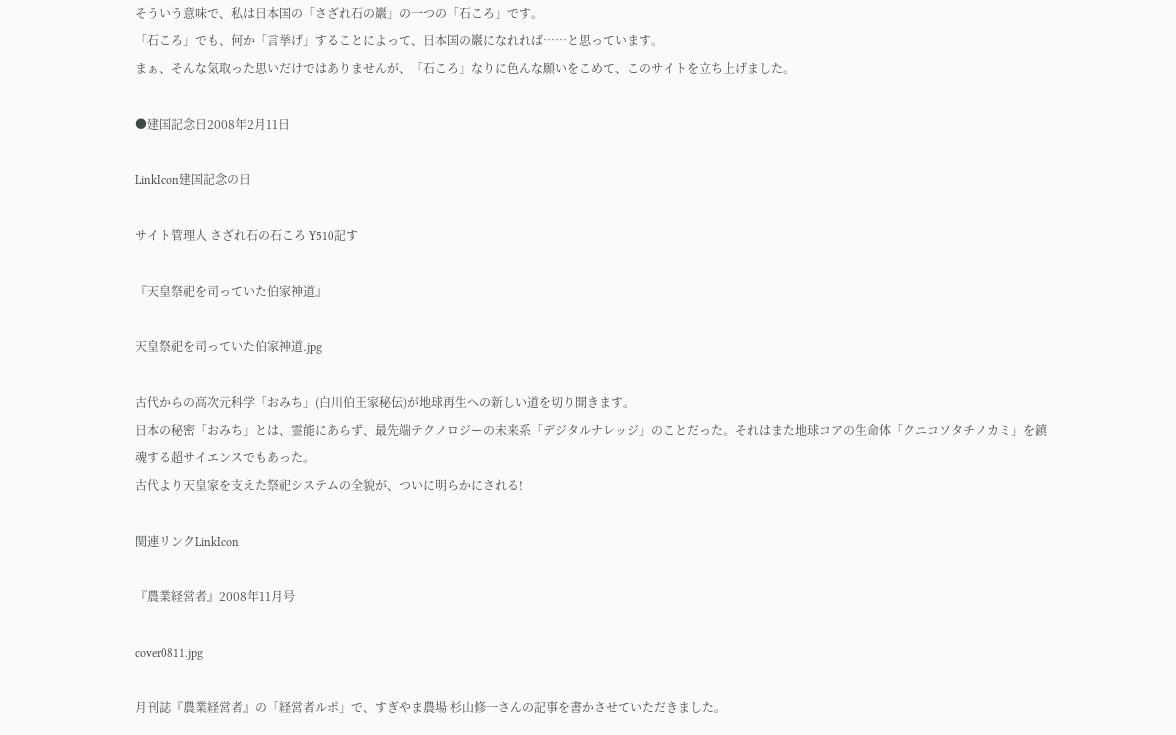そういう意味で、私は日本国の「さざれ石の巖」の一つの「石ころ」です。
「石ころ」でも、何か「言挙げ」することによって、日本国の巖になれれば……と思っています。
まぁ、そんな気取った思いだけではありませんが、「石ころ」なりに色んな願いをこめて、このサイトを立ち上げました。

●建国記念日2008年2月11日

LinkIcon建国記念の日

サイト管理人 さざれ石の石ころ Y510記す

『天皇祭祀を司っていた伯家神道』

天皇祭祀を司っていた伯家神道.jpg

古代からの高次元科学「おみち」(白川伯王家秘伝)が地球再生への新しい道を切り開きます。
日本の秘密「おみち」とは、霊能にあらず、最先端テクノロジーの未来系「デジタルナレッジ」のことだった。それはまた地球コアの生命体「クニコソタチノカミ」を鎮魂する超サイエンスでもあった。
古代より天皇家を支えた祭祀システムの全貌が、ついに明らかにされる!

関連リンクLinkIcon

『農業経営者』2008年11月号

cover0811.jpg

月刊誌『農業経営者』の「経営者ルポ」で、すぎやま農場 杉山修一さんの記事を書かさせていただきました。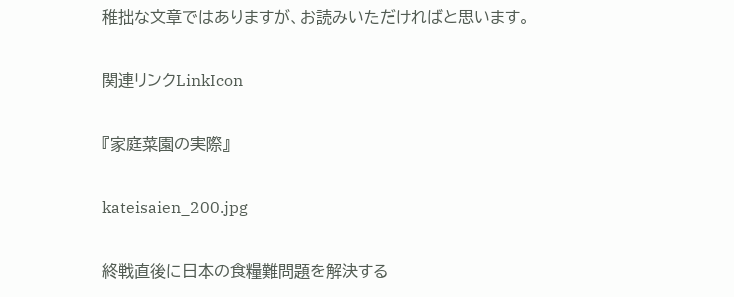稚拙な文章ではありますが、お読みいただければと思います。

関連リンクLinkIcon

『家庭菜園の実際』

kateisaien_200.jpg

終戦直後に日本の食糧難問題を解決する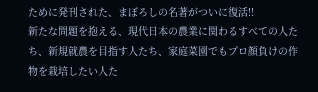ために発刊された、まぼろしの名著がついに復活!!
新たな問題を抱える、現代日本の農業に関わるすべての人たち、新規就農を目指す人たち、家庭菜園でもプロ顔負けの作物を栽培したい人た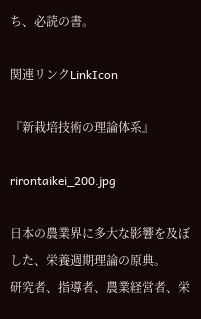ち、必読の書。

関連リンクLinkIcon

『新栽培技術の理論体系』

rirontaikei_200.jpg

日本の農業界に多大な影響を及ぼした、栄養週期理論の原典。
研究者、指導者、農業経営者、栄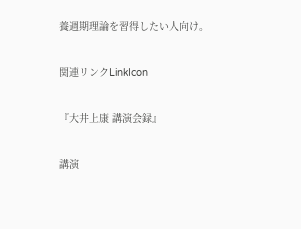養週期理論を習得したい人向け。

関連リンクLinkIcon

『大井上康 講演会録』

講演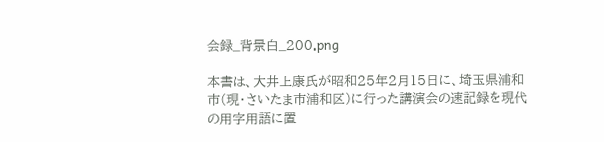会録_背景白_200.png

本書は、大井上康氏が昭和25年2月15日に、埼玉県浦和市(現・さいたま市浦和区)に行った講演会の速記録を現代の用字用語に置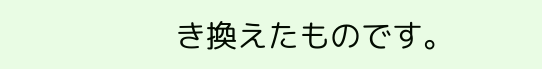き換えたものです。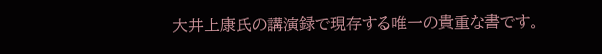大井上康氏の講演録で現存する唯一の貴重な書です。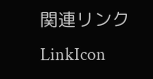関連リンクLinkIcon